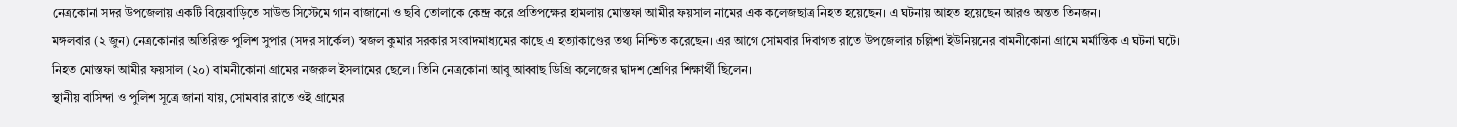নেত্রকোনা সদর উপজেলায় একটি বিয়েবাড়িতে সাউন্ড সিস্টেমে গান বাজানো ও ছবি তোলাকে কেন্দ্র করে প্রতিপক্ষের হামলায় মোস্তফা আমীর ফয়সাল নামের এক কলেজছাত্র নিহত হয়েছেন। এ ঘটনায় আহত হয়েছেন আরও অন্তত তিনজন।
মঙ্গলবার (২ জুন) নেত্রকোনার অতিরিক্ত পুলিশ সুপার (সদর সার্কেল) স্বজল কুমার সরকার সংবাদমাধ্যমের কাছে এ হত্যাকাণ্ডের তথ্য নিশ্চিত করেছেন। এর আগে সোমবার দিবাগত রাতে উপজেলার চল্লিশা ইউনিয়নের বামনীকোনা গ্রামে মর্মান্তিক এ ঘটনা ঘটে।
নিহত মোস্তফা আমীর ফয়সাল (২০) বামনীকোনা গ্রামের নজরুল ইসলামের ছেলে। তিনি নেত্রকোনা আবু আব্বাছ ডিগ্রি কলেজের দ্বাদশ শ্রেণির শিক্ষার্থী ছিলেন।
স্থানীয় বাসিন্দা ও পুলিশ সূত্রে জানা যায়, সোমবার রাতে ওই গ্রামের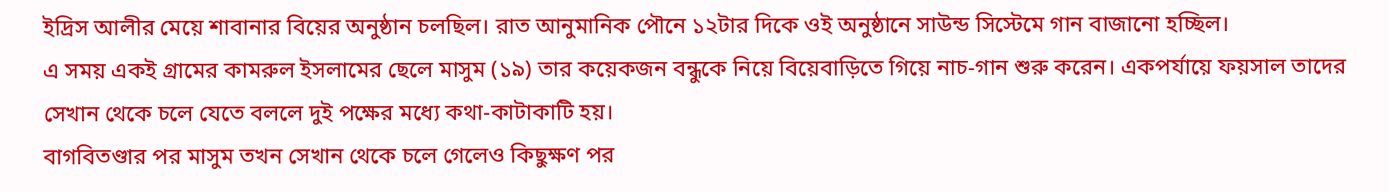ইদ্রিস আলীর মেয়ে শাবানার বিয়ের অনুষ্ঠান চলছিল। রাত আনুমানিক পৌনে ১২টার দিকে ওই অনুষ্ঠানে সাউন্ড সিস্টেমে গান বাজানো হচ্ছিল।
এ সময় একই গ্রামের কামরুল ইসলামের ছেলে মাসুম (১৯) তার কয়েকজন বন্ধুকে নিয়ে বিয়েবাড়িতে গিয়ে নাচ-গান শুরু করেন। একপর্যায়ে ফয়সাল তাদের সেখান থেকে চলে যেতে বললে দুই পক্ষের মধ্যে কথা-কাটাকাটি হয়।
বাগবিতণ্ডার পর মাসুম তখন সেখান থেকে চলে গেলেও কিছুক্ষণ পর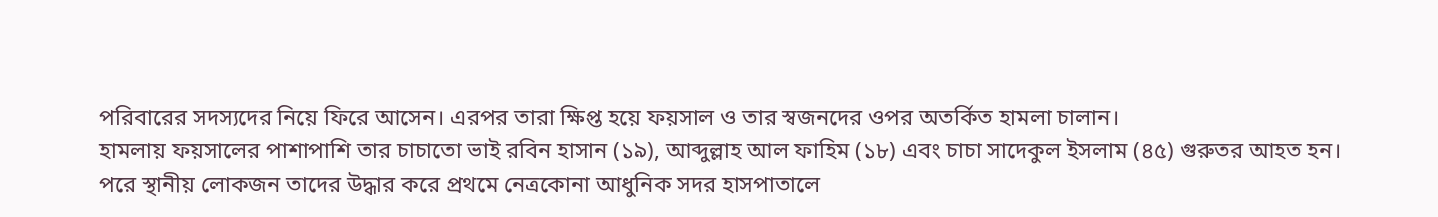পরিবারের সদস্যদের নিয়ে ফিরে আসেন। এরপর তারা ক্ষিপ্ত হয়ে ফয়সাল ও তার স্বজনদের ওপর অতর্কিত হামলা চালান।
হামলায় ফয়সালের পাশাপাশি তার চাচাতো ভাই রবিন হাসান (১৯), আব্দুল্লাহ আল ফাহিম (১৮) এবং চাচা সাদেকুল ইসলাম (৪৫) গুরুতর আহত হন।
পরে স্থানীয় লোকজন তাদের উদ্ধার করে প্রথমে নেত্রকোনা আধুনিক সদর হাসপাতালে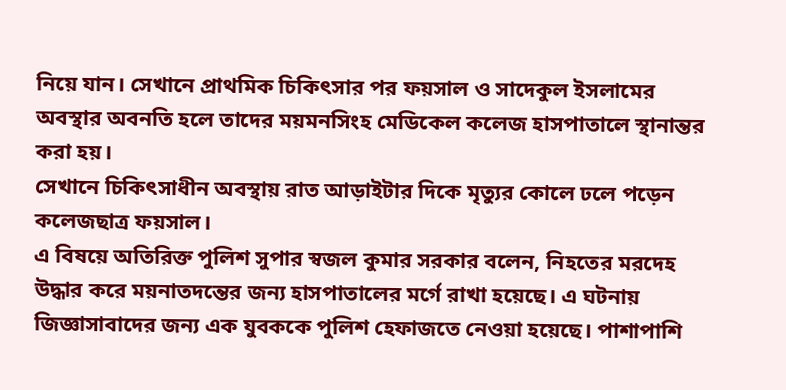নিয়ে যান। সেখানে প্রাথমিক চিকিৎসার পর ফয়সাল ও সাদেকুল ইসলামের অবস্থার অবনতি হলে তাদের ময়মনসিংহ মেডিকেল কলেজ হাসপাতালে স্থানান্তর করা হয়।
সেখানে চিকিৎসাধীন অবস্থায় রাত আড়াইটার দিকে মৃত্যুর কোলে ঢলে পড়েন কলেজছাত্র ফয়সাল।
এ বিষয়ে অতিরিক্ত পুলিশ সুপার স্বজল কুমার সরকার বলেন, নিহতের মরদেহ উদ্ধার করে ময়নাতদন্তের জন্য হাসপাতালের মর্গে রাখা হয়েছে। এ ঘটনায় জিজ্ঞাসাবাদের জন্য এক যুবককে পুলিশ হেফাজতে নেওয়া হয়েছে। পাশাপাশি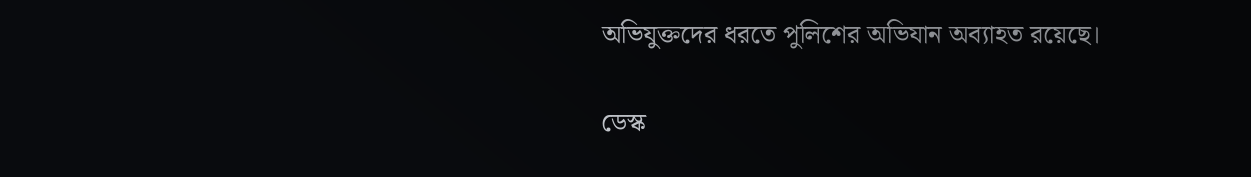অভিযুক্তদের ধরতে পুলিশের অভিযান অব্যাহত রয়েছে।

ডেস্ক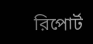রিপোর্ট